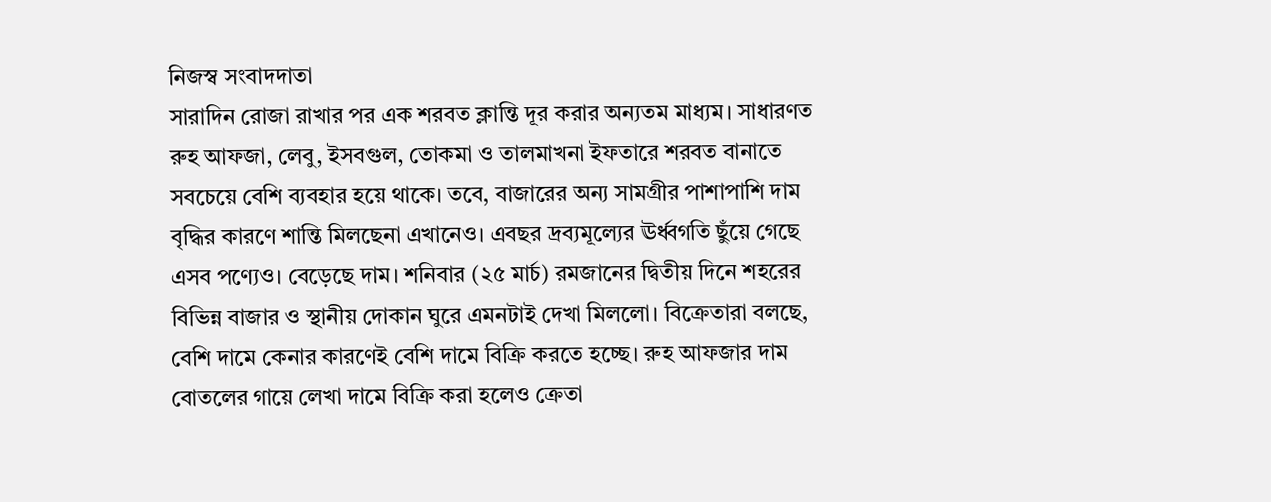নিজস্ব সংবাদদাতা
সারাদিন রোজা রাখার পর এক শরবত ক্লান্তি দূর করার অন্যতম মাধ্যম। সাধারণত রুহ আফজা, লেবু, ইসবগুল, তোকমা ও তালমাখনা ইফতারে শরবত বানাতে সবচেয়ে বেশি ব্যবহার হয়ে থাকে। তবে, বাজারের অন্য সামগ্রীর পাশাপাশি দাম বৃদ্ধির কারণে শান্তি মিলছেনা এখানেও। এবছর দ্রব্যমূল্যের ঊর্ধ্বগতি ছুঁয়ে গেছে এসব পণ্যেও। বেড়েছে দাম। শনিবার (২৫ মার্চ) রমজানের দ্বিতীয় দিনে শহরের বিভিন্ন বাজার ও স্থানীয় দোকান ঘুরে এমনটাই দেখা মিললো। বিক্রেতারা বলছে, বেশি দামে কেনার কারণেই বেশি দামে বিক্রি করতে হচ্ছে। রুহ আফজার দাম বোতলের গায়ে লেখা দামে বিক্রি করা হলেও ক্রেতা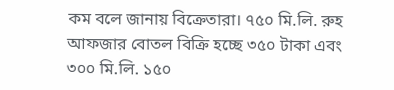কম বলে জানায় বিক্রেতারা। ৭৫০ মি.লি. রুহ আফজার বোতল বিক্রি হচ্ছে ৩৫০ টাকা এবং ৩০০ মি.লি. ১৫০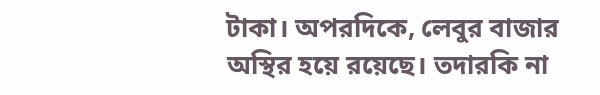টাকা। অপরদিকে, লেবুর বাজার অস্থির হয়ে রয়েছে। তদারকি না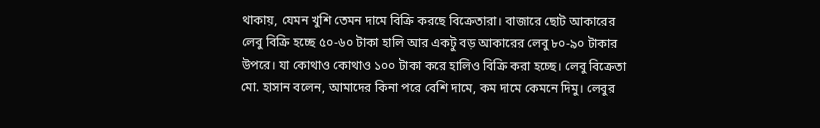থাকায়, যেমন খুশি তেমন দামে বিক্রি করছে বিক্রেতারা। বাজারে ছোট আকারের লেবু বিক্রি হচ্ছে ৫০-৬০ টাকা হালি আর একটু বড় আকারের লেবু ৮০-৯০ টাকার উপরে। যা কোথাও কোথাও ১০০ টাকা করে হালিও বিক্রি করা হচ্ছে। লেবু বিক্রেতা মো. হাসান বলেন, আমাদের কিনা পরে বেশি দামে, কম দামে কেমনে দিমু। লেবুর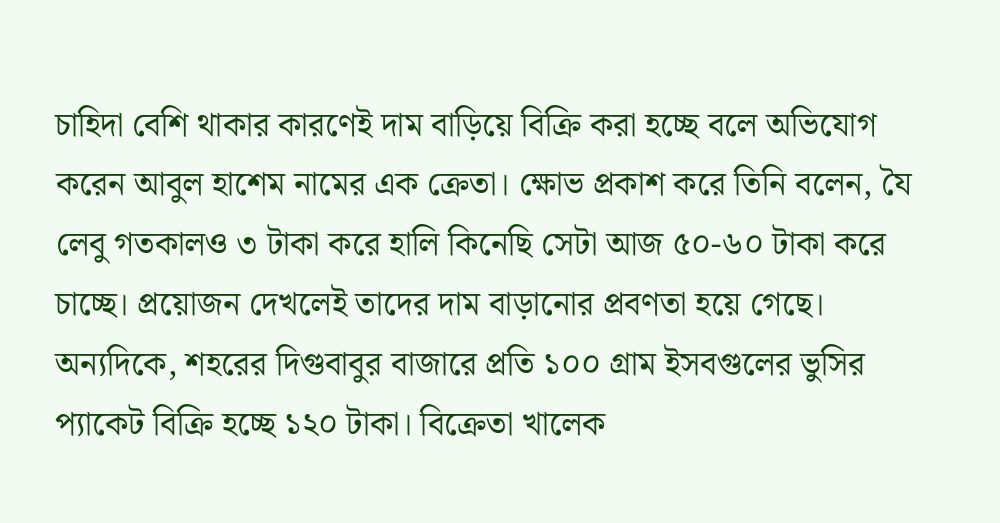চাহিদা বেশি থাকার কারণেই দাম বাড়িয়ে বিক্রি করা হচ্ছে বলে অভিযোগ করেন আবুল হাশেম নামের এক ক্রেতা। ক্ষোভ প্রকাশ করে তিনি বলেন, যৈ লেবু গতকালও ৩ টাকা করে হালি কিনেছি সেটা আজ ৫০-৬০ টাকা করে চাচ্ছে। প্রয়োজন দেখলেই তাদের দাম বাড়ানোর প্রবণতা হয়ে গেছে। অন্যদিকে, শহরের দিগুবাবুর বাজারে প্রতি ১০০ গ্রাম ইসবগুলের ভুসির প্যাকেট বিক্রি হচ্ছে ১২০ টাকা। বিক্রেতা খালেক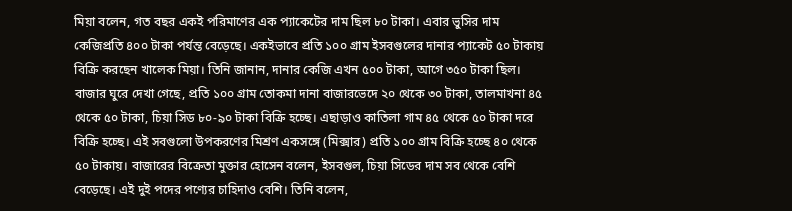মিয়া বলেন, গত বছর একই পরিমাণের এক প্যাকেটের দাম ছিল ৮০ টাকা। এবার ভুসির দাম কেজিপ্রতি ৪০০ টাকা পর্যন্ত বেড়েছে। একইভাবে প্রতি ১০০ গ্রাম ইসবগুলের দানার প্যাকেট ৫০ টাকায় বিক্রি করছেন খালেক মিয়া। তিনি জানান, দানার কেজি এখন ৫০০ টাকা, আগে ৩৫০ টাকা ছিল। বাজার ঘুরে দেখা গেছে, প্রতি ১০০ গ্রাম তোকমা দানা বাজারভেদে ২০ থেকে ৩০ টাকা, তালমাখনা ৪৫ থেকে ৫০ টাকা, চিয়া সিড ৮০-৯০ টাকা বিক্রি হচ্ছে। এছাড়াও কাতিলা গাম ৪৫ থেকে ৫০ টাকা দরে বিক্রি হচ্ছে। এই সবগুলো উপকরণের মিশ্রণ একসঙ্গে (মিক্সার) প্রতি ১০০ গ্রাম বিক্রি হচ্ছে ৪০ থেকে ৫০ টাকায়। বাজারের বিক্রেতা মুক্তার হোসেন বলেন, ইসবগুল, চিয়া সিডের দাম সব থেকে বেশি বেড়েছে। এই দুই পদের পণ্যের চাহিদাও বেশি। তিনি বলেন,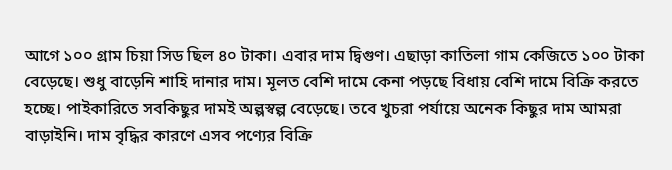আগে ১০০ গ্রাম চিয়া সিড ছিল ৪০ টাকা। এবার দাম দ্বিগুণ। এছাড়া কাতিলা গাম কেজিতে ১০০ টাকা বেড়েছে। শুধু বাড়েনি শাহি দানার দাম। মূলত বেশি দামে কেনা পড়ছে বিধায় বেশি দামে বিক্রি করতে হচ্ছে। পাইকারিতে সবকিছুর দামই অল্পস্বল্প বেড়েছে। তবে খুচরা পর্যায়ে অনেক কিছুর দাম আমরা বাড়াইনি। দাম বৃদ্ধির কারণে এসব পণ্যের বিক্রি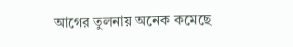আগের তুলনায় অনেক কমেছে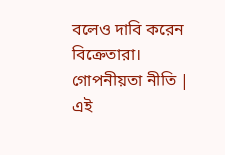বলেও দাবি করেন বিক্রেতারা।
গোপনীয়তা নীতি | এই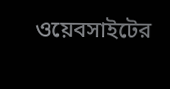ওয়েবসাইটের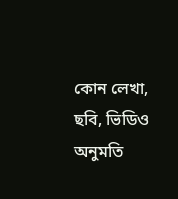কোন লেখা, ছবি, ভিডিও অনুমতি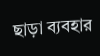ছাড়া ব্যবহার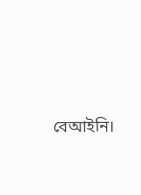বেআইনি।